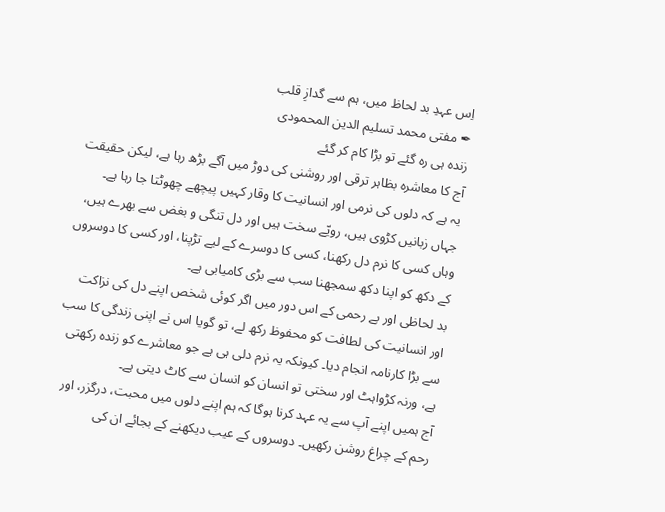اِس عہدِ بد لحاظ میں، ہم سے گدازِ قلب
✒ مفتی محمد تسلیم الدین المحمودی
زندہ ہی رہ گئے تو بڑا کام کر گئے
آج کا معاشرہ بظاہر ترقی اور روشنی کی دوڑ میں آگے بڑھ رہا ہے، لیکن حقیقت یہ ہے کہ دلوں کی نرمی اور انسانیت کا وقار کہیں پیچھے چھوٹتا جا رہا ہے۔ جہاں زبانیں کڑوی ہیں، رویّے سخت ہیں اور دل تنگی و بغض سے بھرے ہیں، وہاں کسی کا نرم دل رکھنا، کسی کا دوسرے کے لیے تڑپنا، اور کسی کا دوسروں کے دکھ کو اپنا دکھ سمجھنا سب سے بڑی کامیابی ہے۔
بد لحاظی اور بے رحمی کے اس دور میں اگر کوئی شخص اپنے دل کی نزاکت اور انسانیت کی لطافت کو محفوظ رکھ لے، تو گویا اس نے اپنی زندگی کا سب سے بڑا کارنامہ انجام دیا۔ کیونکہ یہ نرم دلی ہی ہے جو معاشرے کو زندہ رکھتی ہے، ورنہ کڑواہٹ اور سختی تو انسان کو انسان سے کاٹ دیتی ہے۔
آج ہمیں اپنے آپ سے یہ عہد کرنا ہوگا کہ ہم اپنے دلوں میں محبت، درگزر، اور رحم کے چراغ روشن رکھیں۔ دوسروں کے عیب دیکھنے کے بجائے ان کی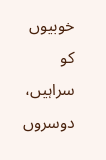خوبیوں کو سراہیں، دوسروں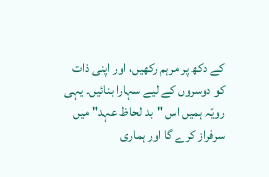کے دکھ پر مرہم رکھیں، اور اپنی ذات کو دوسروں کے لیے سہارا بنائیں۔ یہی رویّہ ہمیں اس "بد لحاظ عہد" میں سرفراز کرے گا اور ہماری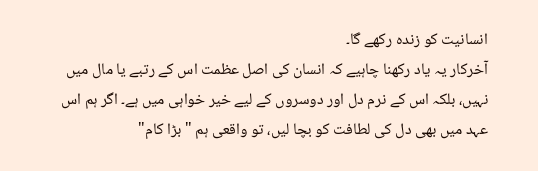انسانیت کو زندہ رکھے گا۔
آخرکار یہ یاد رکھنا چاہیے کہ انسان کی اصل عظمت اس کے رتبے یا مال میں نہیں، بلکہ اس کے نرم دل اور دوسروں کے لیے خیر خواہی میں ہے۔ اگر ہم اس عہد میں بھی دل کی لطافت کو بچا لیں، تو واقعی ہم "بڑا کام"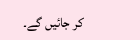کر جائیں گے۔